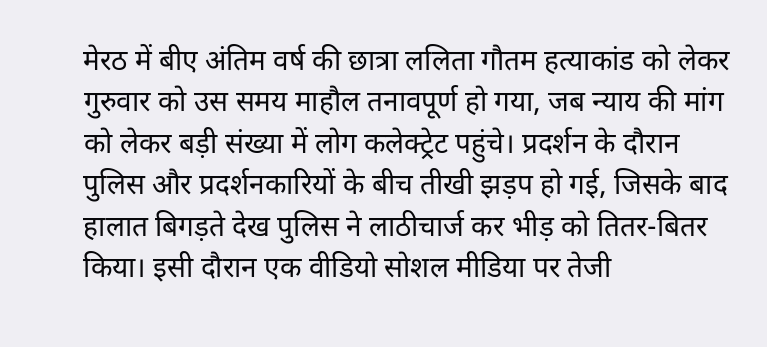मेरठ में बीए अंतिम वर्ष की छात्रा ललिता गौतम हत्याकांड को लेकर गुरुवार को उस समय माहौल तनावपूर्ण हो गया, जब न्याय की मांग को लेकर बड़ी संख्या में लोग कलेक्ट्रेट पहुंचे। प्रदर्शन के दौरान पुलिस और प्रदर्शनकारियों के बीच तीखी झड़प हो गई, जिसके बाद हालात बिगड़ते देख पुलिस ने लाठीचार्ज कर भीड़ को तितर-बितर किया। इसी दौरान एक वीडियो सोशल मीडिया पर तेजी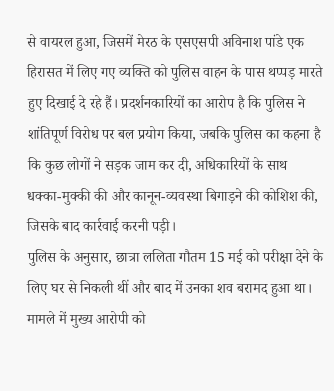से वायरल हुआ, जिसमें मेरठ के एसएसपी अविनाश पांडे एक हिरासत में लिए गए व्यक्ति को पुलिस वाहन के पास थप्पड़ मारते हुए दिखाई दे रहे हैं। प्रदर्शनकारियों का आरोप है कि पुलिस ने शांतिपूर्ण विरोध पर बल प्रयोग किया, जबकि पुलिस का कहना है कि कुछ लोगों ने सड़क जाम कर दी, अधिकारियों के साथ धक्का-मुक्की की और कानून-व्यवस्था बिगाड़ने की कोशिश की, जिसके बाद कार्रवाई करनी पड़ी।
पुलिस के अनुसार, छात्रा ललिता गौतम 15 मई को परीक्षा देने के लिए घर से निकली थीं और बाद में उनका शव बरामद हुआ था। मामले में मुख्य आरोपी को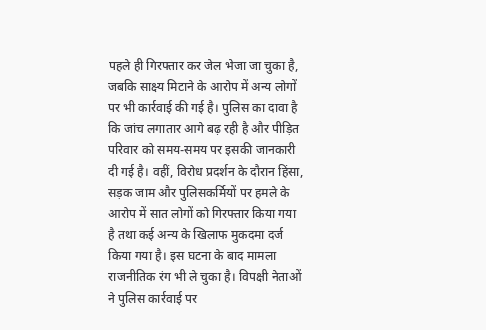पहले ही गिरफ्तार कर जेल भेजा जा चुका है, जबकि साक्ष्य मिटाने के आरोप में अन्य लोगों पर भी कार्रवाई की गई है। पुलिस का दावा है कि जांच लगातार आगे बढ़ रही है और पीड़ित परिवार को समय-समय पर इसकी जानकारी दी गई है। वहीं, विरोध प्रदर्शन के दौरान हिंसा, सड़क जाम और पुलिसकर्मियों पर हमले के आरोप में सात लोगों को गिरफ्तार किया गया है तथा कई अन्य के खिलाफ मुकदमा दर्ज किया गया है। इस घटना के बाद मामला राजनीतिक रंग भी ले चुका है। विपक्षी नेताओं ने पुलिस कार्रवाई पर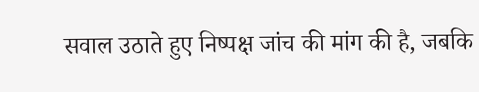सवाल उठाते हुए निष्पक्ष जांच की मांग की है, जबकि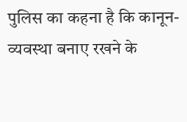पुलिस का कहना है कि कानून-व्यवस्था बनाए रखने के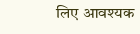लिए आवश्यक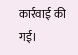कार्रवाई की गई।